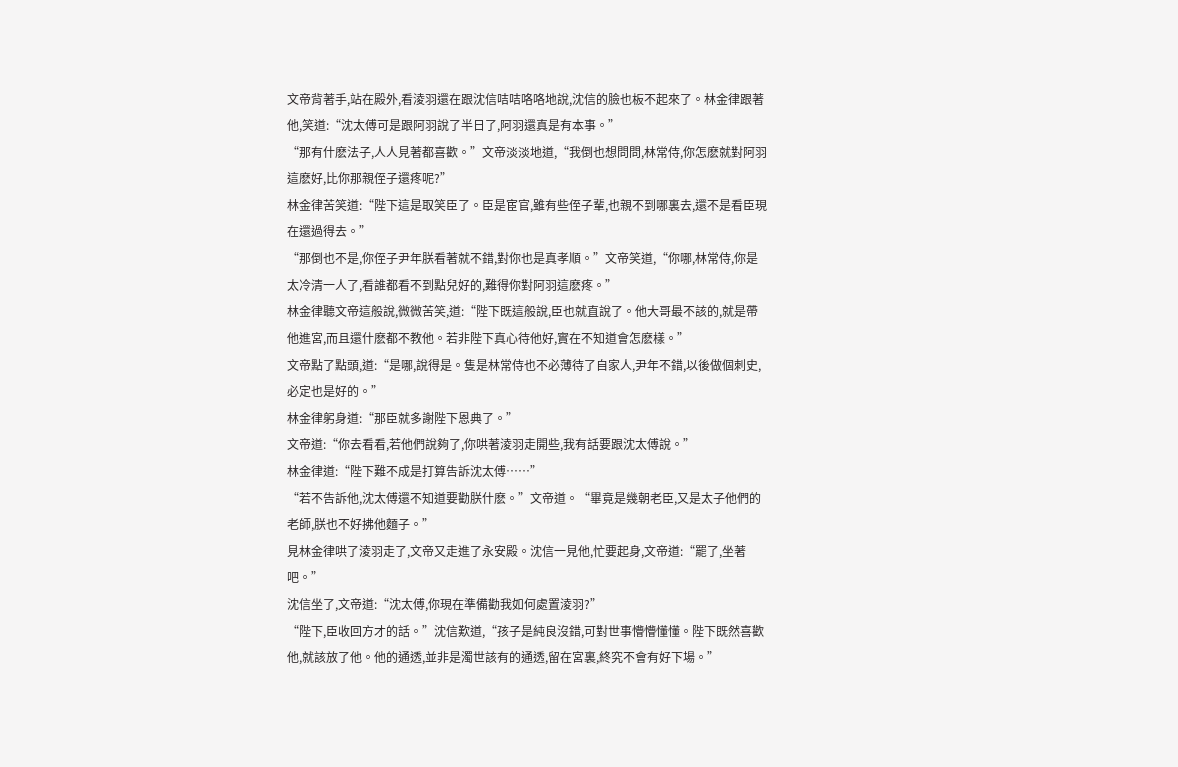文帝背著手,站在殿外,看淩羽還在跟沈信咭咭咯咯地說,沈信的臉也板不起來了。林金律跟著他,笑道:“沈太傅可是跟阿羽說了半日了,阿羽還真是有本事。”
“那有什麽法子,人人見著都喜歡。”文帝淡淡地道,“我倒也想問問,林常侍,你怎麽就對阿羽這麽好,比你那親侄子還疼呢?”
林金律苦笑道:“陛下這是取笑臣了。臣是宦官,雖有些侄子輩,也親不到哪裏去,還不是看臣現在還過得去。”
“那倒也不是,你侄子尹年朕看著就不錯,對你也是真孝順。”文帝笑道,“你哪,林常侍,你是太冷清一人了,看誰都看不到點兒好的,難得你對阿羽這麽疼。”
林金律聽文帝這般說,微微苦笑,道:“陛下既這般說,臣也就直說了。他大哥最不該的,就是帶他進宮,而且還什麽都不教他。若非陛下真心待他好,實在不知道會怎麽樣。”
文帝點了點頭,道:“是哪,說得是。隻是林常侍也不必薄待了自家人,尹年不錯,以後做個刺史,必定也是好的。”
林金律躬身道:“那臣就多謝陛下恩典了。”
文帝道:“你去看看,若他們說夠了,你哄著淩羽走開些,我有話要跟沈太傅說。”
林金律道:“陛下難不成是打算告訴沈太傅……”
“若不告訴他,沈太傅還不知道要勸朕什麽。”文帝道。“畢竟是幾朝老臣,又是太子他們的老師,朕也不好拂他麵子。”
見林金律哄了淩羽走了,文帝又走進了永安殿。沈信一見他,忙要起身,文帝道:“罷了,坐著吧。”
沈信坐了,文帝道:“沈太傅,你現在準備勸我如何處置淩羽?”
“陛下,臣收回方才的話。”沈信歎道,“孩子是純良沒錯,可對世事懵懵懂懂。陛下既然喜歡他,就該放了他。他的通透,並非是濁世該有的通透,留在宮裏,終究不會有好下場。”